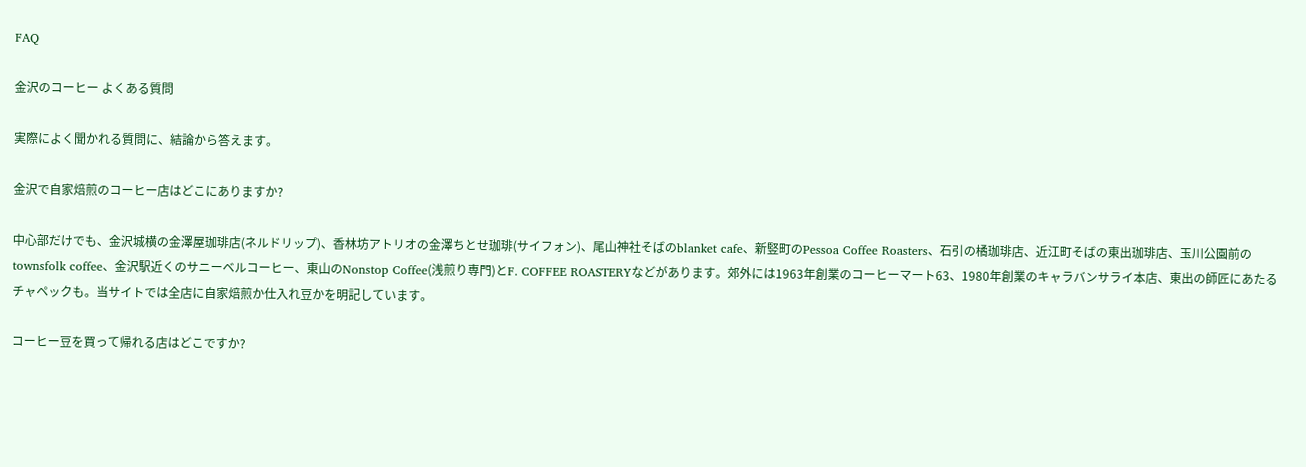FAQ

金沢のコーヒー よくある質問

実際によく聞かれる質問に、結論から答えます。

金沢で自家焙煎のコーヒー店はどこにありますか?

中心部だけでも、金沢城横の金澤屋珈琲店(ネルドリップ)、香林坊アトリオの金澤ちとせ珈琲(サイフォン)、尾山神社そばのblanket cafe、新竪町のPessoa Coffee Roasters、石引の橘珈琲店、近江町そばの東出珈琲店、玉川公園前のtownsfolk coffee、金沢駅近くのサニーベルコーヒー、東山のNonstop Coffee(浅煎り専門)とF. COFFEE ROASTERYなどがあります。郊外には1963年創業のコーヒーマート63、1980年創業のキャラバンサライ本店、東出の師匠にあたるチャペックも。当サイトでは全店に自家焙煎か仕入れ豆かを明記しています。

コーヒー豆を買って帰れる店はどこですか?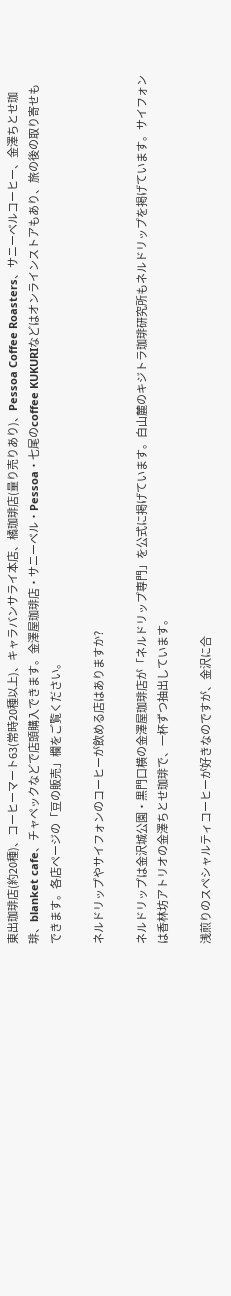東出珈琲店(約20種)、コーヒーマート63(常時20種以上)、キャラバンサライ本店、橘珈琲店(量り売りあり)、Pessoa Coffee Roasters、サニーベルコーヒー、金澤ちとせ珈琲、blanket cafe、チャペックなどで店頭購入できます。金澤屋珈琲店・サニーベル・Pessoa・七尾のcoffee KUKURIなどはオンラインストアもあり、旅の後の取り寄せもできます。各店ページの「豆の販売」欄をご覧ください。

ネルドリップやサイフォンのコーヒーが飲める店はありますか?

ネルドリップは金沢城公園・黒門口横の金澤屋珈琲店が「ネルドリップ専門」を公式に掲げています。白山麓のキジトラ珈琲研究所もネルドリップを掲げています。サイフォンは香林坊アトリオの金澤ちとせ珈琲で、一杯ずつ抽出しています。

浅煎りのスペシャルティコーヒーが好きなのですが、金沢に合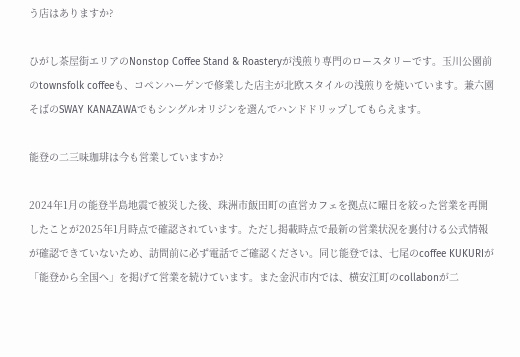う店はありますか?

ひがし茶屋街エリアのNonstop Coffee Stand & Roasteryが浅煎り専門のロースタリーです。玉川公園前のtownsfolk coffeeも、コペンハーゲンで修業した店主が北欧スタイルの浅煎りを焼いています。兼六園そばのSWAY KANAZAWAでもシングルオリジンを選んでハンドドリップしてもらえます。

能登の二三味珈琲は今も営業していますか?

2024年1月の能登半島地震で被災した後、珠洲市飯田町の直営カフェを拠点に曜日を絞った営業を再開したことが2025年1月時点で確認されています。ただし掲載時点で最新の営業状況を裏付ける公式情報が確認できていないため、訪問前に必ず電話でご確認ください。同じ能登では、七尾のcoffee KUKURIが「能登から全国へ」を掲げて営業を続けています。また金沢市内では、横安江町のcollabonが二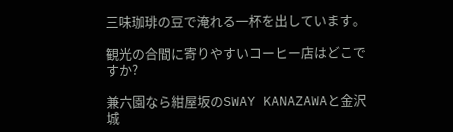三味珈琲の豆で淹れる一杯を出しています。

観光の合間に寄りやすいコーヒー店はどこですか?

兼六園なら紺屋坂のSWAY KANAZAWAと金沢城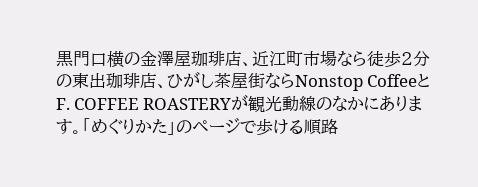黒門口横の金澤屋珈琲店、近江町市場なら徒歩2分の東出珈琲店、ひがし茶屋街ならNonstop CoffeeとF. COFFEE ROASTERYが観光動線のなかにあります。「めぐりかた」のページで歩ける順路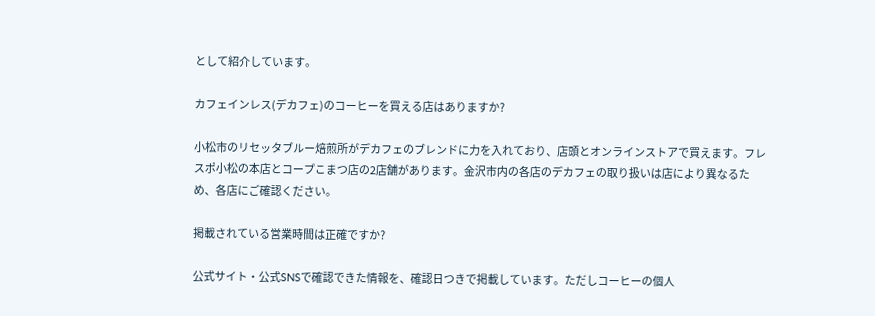として紹介しています。

カフェインレス(デカフェ)のコーヒーを買える店はありますか?

小松市のリセッタブルー焙煎所がデカフェのブレンドに力を入れており、店頭とオンラインストアで買えます。フレスポ小松の本店とコープこまつ店の2店舗があります。金沢市内の各店のデカフェの取り扱いは店により異なるため、各店にご確認ください。

掲載されている営業時間は正確ですか?

公式サイト・公式SNSで確認できた情報を、確認日つきで掲載しています。ただしコーヒーの個人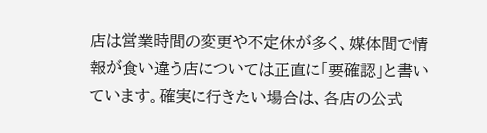店は営業時間の変更や不定休が多く、媒体間で情報が食い違う店については正直に「要確認」と書いています。確実に行きたい場合は、各店の公式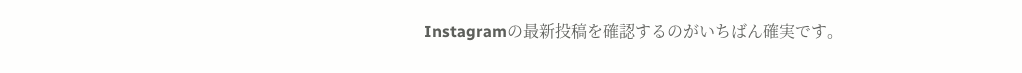Instagramの最新投稿を確認するのがいちばん確実です。